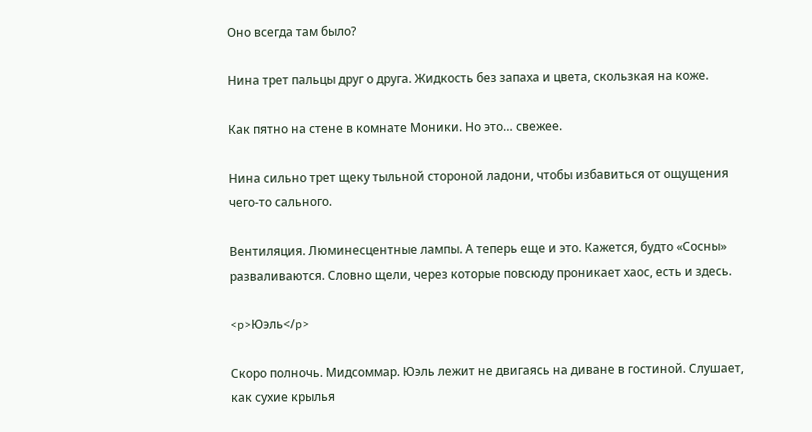Оно всегда там было?

Нина трет пальцы друг о друга. Жидкость без запаха и цвета, скользкая на коже.

Как пятно на стене в комнате Моники. Но это… свежее.

Нина сильно трет щеку тыльной стороной ладони, чтобы избавиться от ощущения чего-то сального.

Вентиляция. Люминесцентные лампы. А теперь еще и это. Кажется, будто «Сосны» разваливаются. Словно щели, через которые повсюду проникает хаос, есть и здесь.

<p>Юэль</p>

Скоро полночь. Мидсоммар. Юэль лежит не двигаясь на диване в гостиной. Слушает, как сухие крылья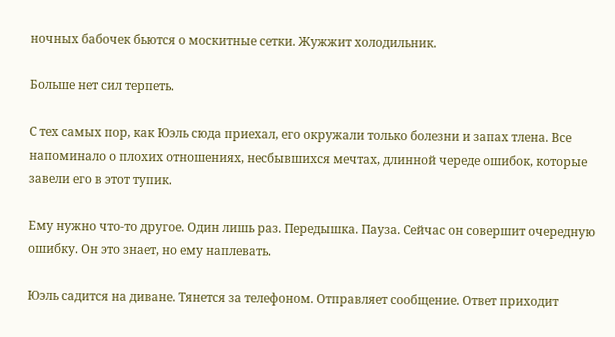ночных бабочек бьются о москитные сетки. Жужжит холодильник.

Больше нет сил терпеть.

С тех самых пор, как Юэль сюда приехал, его окружали только болезни и запах тлена. Все напоминало о плохих отношениях, несбывшихся мечтах, длинной череде ошибок, которые завели его в этот тупик.

Ему нужно что-то другое. Один лишь раз. Передышка. Пауза. Сейчас он совершит очередную ошибку. Он это знает, но ему наплевать.

Юэль садится на диване. Тянется за телефоном. Отправляет сообщение. Ответ приходит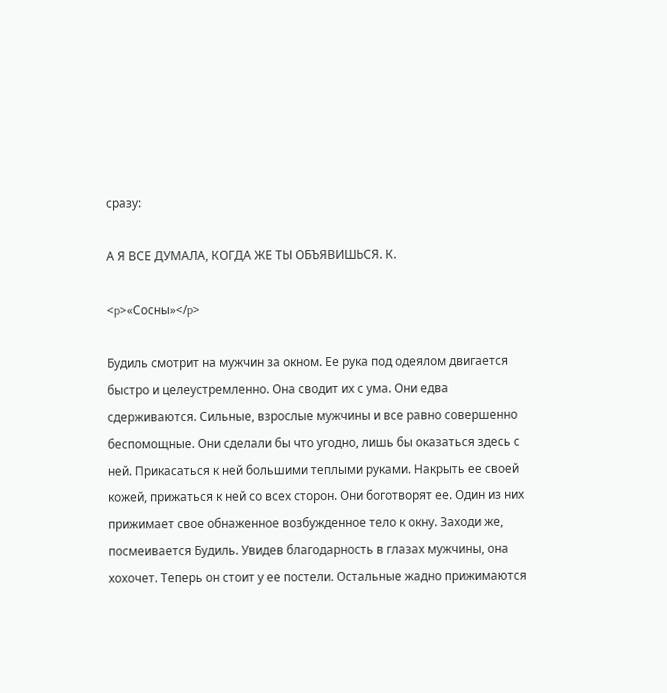сразу:

А Я ВСЕ ДУМАЛА, КОГДА ЖЕ ТЫ ОБЪЯВИШЬСЯ. К.

<p>«Сосны»</p>

Будиль смотрит на мужчин за окном. Ее рука под одеялом двигается быстро и целеустремленно. Она сводит их с ума. Они едва сдерживаются. Сильные, взрослые мужчины и все равно совершенно беспомощные. Они сделали бы что угодно, лишь бы оказаться здесь с ней. Прикасаться к ней большими теплыми руками. Накрыть ее своей кожей, прижаться к ней со всех сторон. Они боготворят ее. Один из них прижимает свое обнаженное возбужденное тело к окну. Заходи же, посмеивается Будиль. Увидев благодарность в глазах мужчины, она хохочет. Теперь он стоит у ее постели. Остальные жадно прижимаются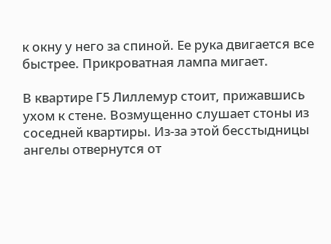к окну у него за спиной. Ее рука двигается все быстрее. Прикроватная лампа мигает.

В квартире Г5 Лиллемур стоит, прижавшись ухом к стене. Возмущенно слушает стоны из соседней квартиры. Из-за этой бесстыдницы ангелы отвернутся от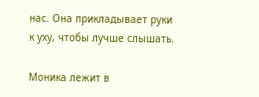нас. Она прикладывает руки к уху, чтобы лучше слышать.

Моника лежит в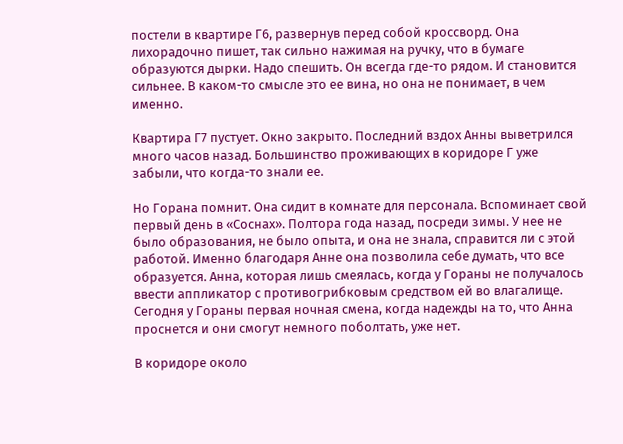постели в квартире Г6, развернув перед собой кроссворд. Она лихорадочно пишет, так сильно нажимая на ручку, что в бумаге образуются дырки. Надо спешить. Он всегда где-то рядом. И становится сильнее. В каком-то смысле это ее вина, но она не понимает, в чем именно.

Квартира Г7 пустует. Окно закрыто. Последний вздох Анны выветрился много часов назад. Большинство проживающих в коридоре Г уже забыли, что когда-то знали ее.

Но Горана помнит. Она сидит в комнате для персонала. Вспоминает свой первый день в «Соснах». Полтора года назад, посреди зимы. У нее не было образования, не было опыта, и она не знала, справится ли с этой работой. Именно благодаря Анне она позволила себе думать, что все образуется. Анна, которая лишь смеялась, когда у Гораны не получалось ввести аппликатор с противогрибковым средством ей во влагалище. Сегодня у Гораны первая ночная смена, когда надежды на то, что Анна проснется и они смогут немного поболтать, уже нет.

В коридоре около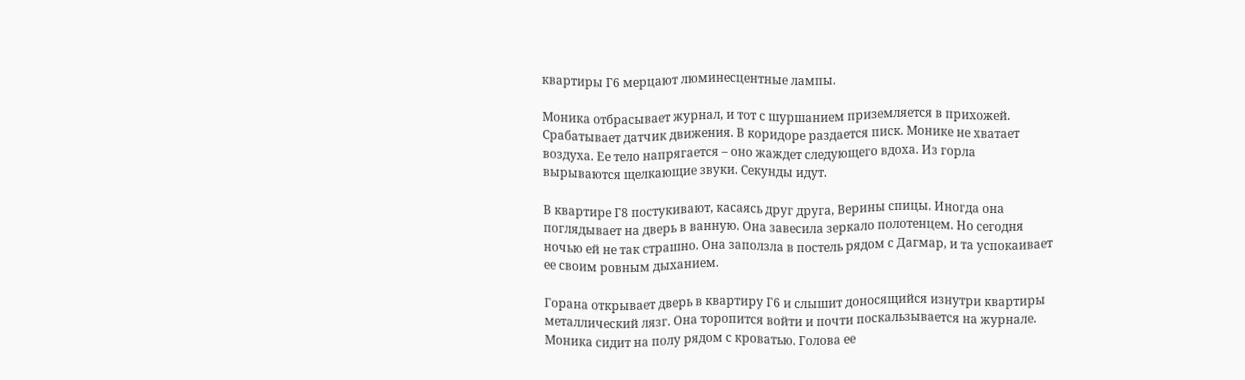квартиры Г6 мерцают люминесцентные лампы.

Моника отбрасывает журнал, и тот с шуршанием приземляется в прихожей. Срабатывает датчик движения. В коридоре раздается писк. Монике не хватает воздуха. Ее тело напрягается – оно жаждет следующего вдоха. Из горла вырываются щелкающие звуки. Секунды идут.

В квартире Г8 постукивают, касаясь друг друга, Верины спицы. Иногда она поглядывает на дверь в ванную. Она завесила зеркало полотенцем. Но сегодня ночью ей не так страшно. Она заползла в постель рядом с Дагмар, и та успокаивает ее своим ровным дыханием.

Горана открывает дверь в квартиру Г6 и слышит доносящийся изнутри квартиры металлический лязг. Она торопится войти и почти поскальзывается на журнале. Моника сидит на полу рядом с кроватью. Голова ее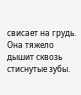свисает на грудь. Она тяжело дышит сквозь стиснутые зубы.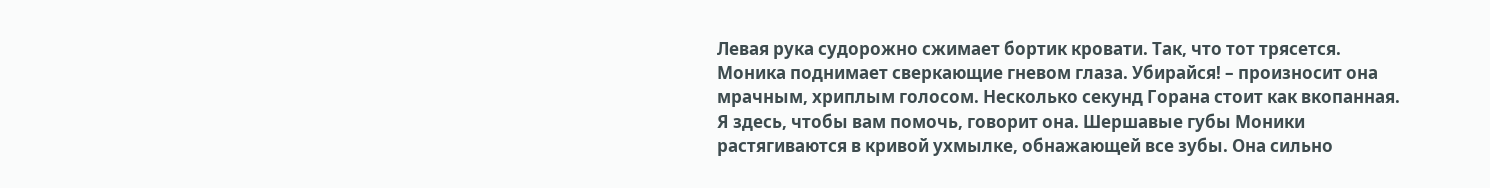Левая рука судорожно сжимает бортик кровати. Так, что тот трясется. Моника поднимает сверкающие гневом глаза. Убирайся! – произносит она мрачным, хриплым голосом. Несколько секунд Горана стоит как вкопанная. Я здесь, чтобы вам помочь, говорит она. Шершавые губы Моники растягиваются в кривой ухмылке, обнажающей все зубы. Она сильно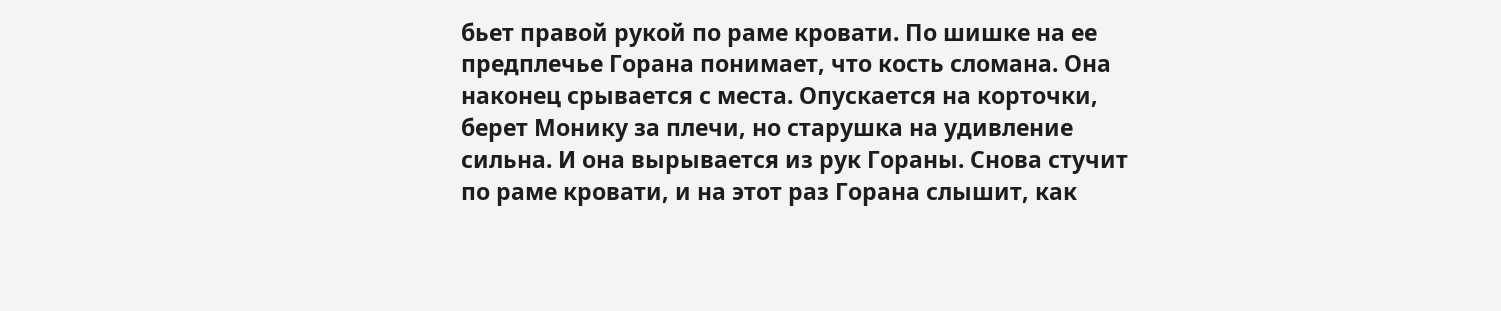бьет правой рукой по раме кровати. По шишке на ее предплечье Горана понимает, что кость сломана. Она наконец срывается с места. Опускается на корточки, берет Монику за плечи, но старушка на удивление сильна. И она вырывается из рук Гораны. Снова стучит по раме кровати, и на этот раз Горана слышит, как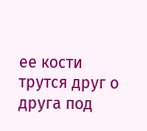ее кости трутся друг о друга под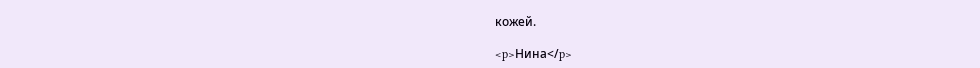кожей.

<p>Нина</p>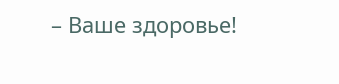– Ваше здоровье!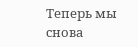Теперь мы снова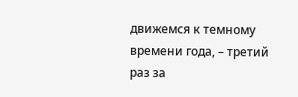движемся к темному времени года, – третий раз за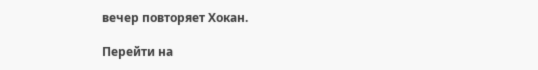вечер повторяет Хокан.

Перейти на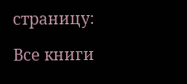страницу:

Все книги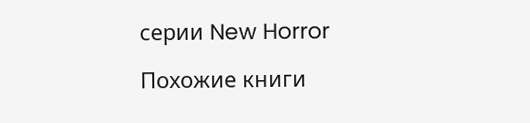серии New Horror

Похожие книги